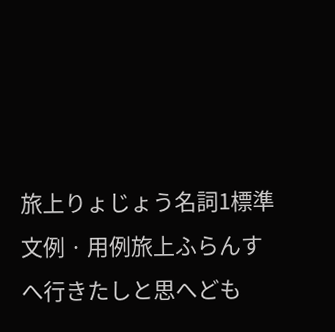旅上りょじょう名詞1標準文例 · 用例旅上ふらんすへ行きたしと思へども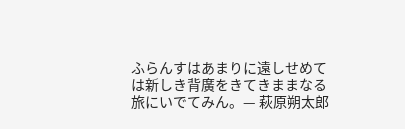ふらんすはあまりに遠しせめては新しき背廣をきてきままなる旅にいでてみん。— 萩原朔太郎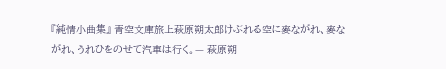『純情小曲集』 青空文庫旅上萩原朔太郎けぶれる空に麥ながれ、麥ながれ、うれひをのせて汽車は行く。— 萩原朔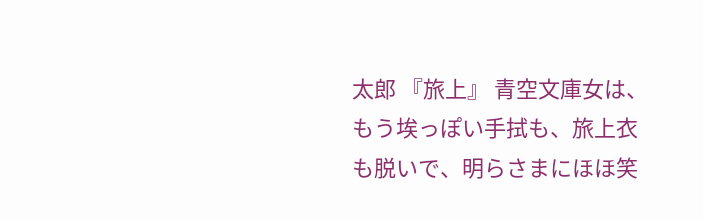太郎 『旅上』 青空文庫女は、もう埃っぽい手拭も、旅上衣も脱いで、明らさまにほほ笑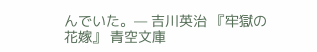んでいた。— 吉川英治 『牢獄の花嫁』 青空文庫